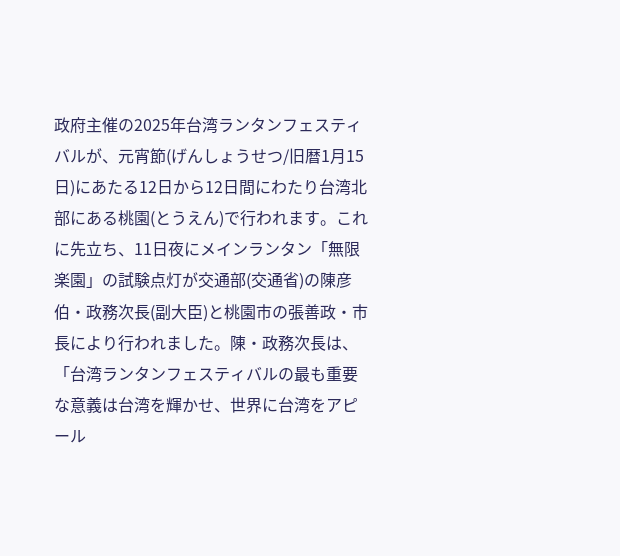政府主催の2025年台湾ランタンフェスティバルが、元宵節(げんしょうせつ/旧暦1月15日)にあたる12日から12日間にわたり台湾北部にある桃園(とうえん)で行われます。これに先立ち、11日夜にメインランタン「無限楽園」の試験点灯が交通部(交通省)の陳彦伯・政務次長(副大臣)と桃園市の張善政・市長により行われました。陳・政務次長は、「台湾ランタンフェスティバルの最も重要な意義は台湾を輝かせ、世界に台湾をアピール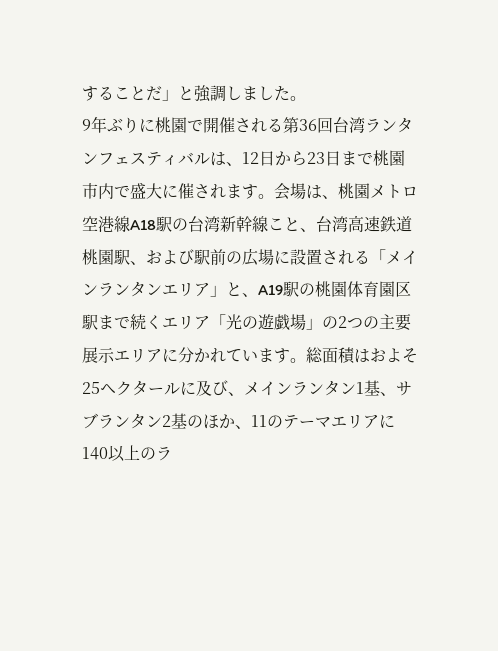することだ」と強調しました。
9年ぶりに桃園で開催される第36回台湾ランタンフェスティバルは、12日から23日まで桃園市内で盛大に催されます。会場は、桃園メトロ空港線A18駅の台湾新幹線こと、台湾高速鉄道桃園駅、および駅前の広場に設置される「メインランタンエリア」と、A19駅の桃園体育園区駅まで続くエリア「光の遊戯場」の2つの主要展示エリアに分かれています。総面積はおよそ25ヘクタールに及び、メインランタン1基、サブランタン2基のほか、11のテーマエリアに140以上のラ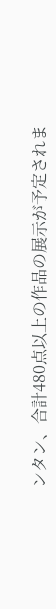ンタン、合計480点以上の作品の展示が予定されま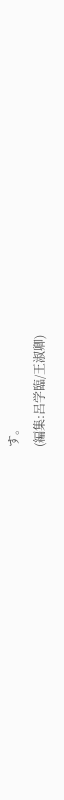す。
(編集:呂学臨/王淑卿)